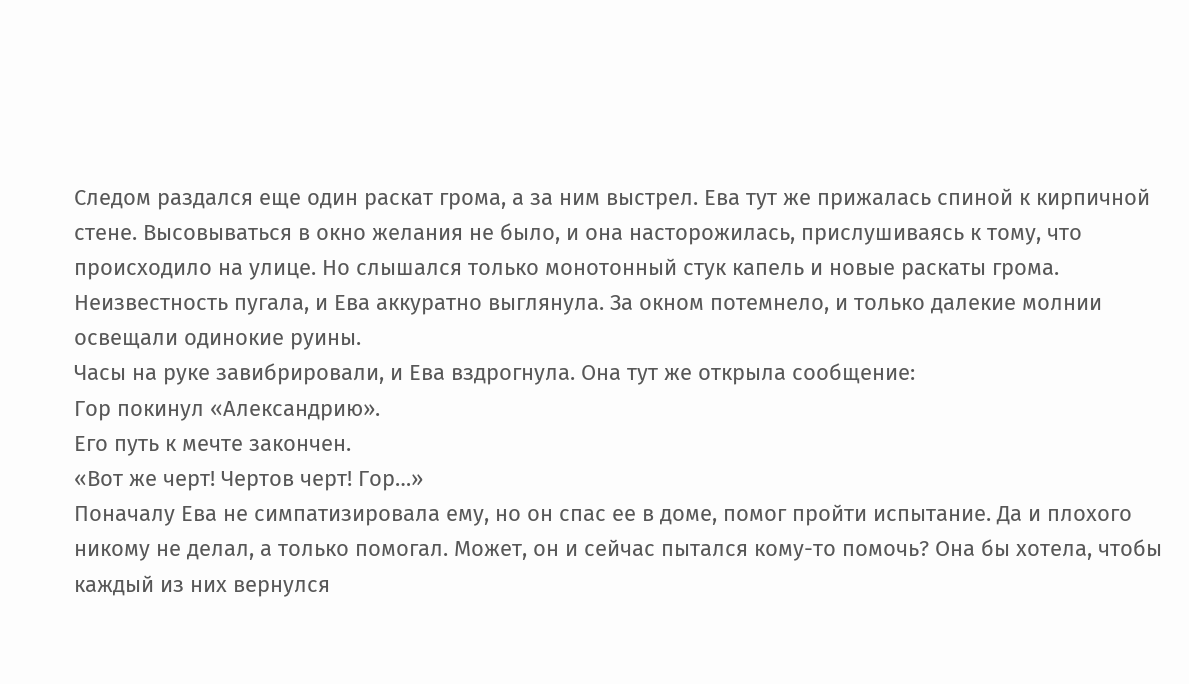Следом раздался еще один раскат грома, а за ним выстрел. Ева тут же прижалась спиной к кирпичной стене. Высовываться в окно желания не было, и она насторожилась, прислушиваясь к тому, что происходило на улице. Но слышался только монотонный стук капель и новые раскаты грома. Неизвестность пугала, и Ева аккуратно выглянула. За окном потемнело, и только далекие молнии освещали одинокие руины.
Часы на руке завибрировали, и Ева вздрогнула. Она тут же открыла сообщение:
Гор покинул «Александрию».
Его путь к мечте закончен.
«Вот же черт! Чертов черт! Гор…»
Поначалу Ева не симпатизировала ему, но он спас ее в доме, помог пройти испытание. Да и плохого никому не делал, а только помогал. Может, он и сейчас пытался кому-то помочь? Она бы хотела, чтобы каждый из них вернулся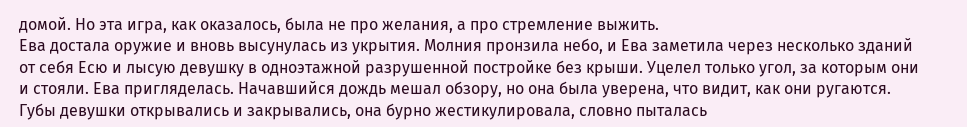домой. Но эта игра, как оказалось, была не про желания, а про стремление выжить.
Ева достала оружие и вновь высунулась из укрытия. Молния пронзила небо, и Ева заметила через несколько зданий от себя Есю и лысую девушку в одноэтажной разрушенной постройке без крыши. Уцелел только угол, за которым они и стояли. Ева пригляделась. Начавшийся дождь мешал обзору, но она была уверена, что видит, как они ругаются. Губы девушки открывались и закрывались, она бурно жестикулировала, словно пыталась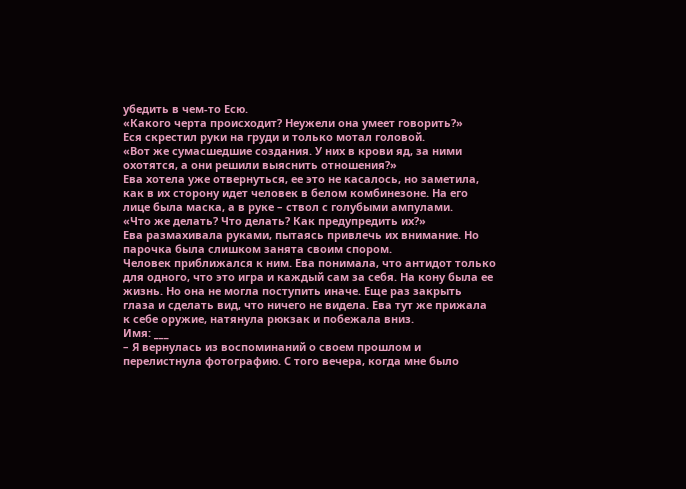убедить в чем-то Есю.
«Какого черта происходит? Неужели она умеет говорить?»
Еся скрестил руки на груди и только мотал головой.
«Вот же сумасшедшие создания. У них в крови яд, за ними охотятся, а они решили выяснить отношения?»
Ева хотела уже отвернуться, ее это не касалось, но заметила, как в их сторону идет человек в белом комбинезоне. На его лице была маска, а в руке – ствол с голубыми ампулами.
«Что же делать? Что делать? Как предупредить их?»
Ева размахивала руками, пытаясь привлечь их внимание. Но парочка была слишком занята своим спором.
Человек приближался к ним. Ева понимала, что антидот только для одного, что это игра и каждый сам за себя. На кону была ее жизнь. Но она не могла поступить иначе. Еще раз закрыть глаза и сделать вид, что ничего не видела. Ева тут же прижала к себе оружие, натянула рюкзак и побежала вниз.
Имя: ___
– Я вернулась из воспоминаний о своем прошлом и перелистнула фотографию. С того вечера, когда мне было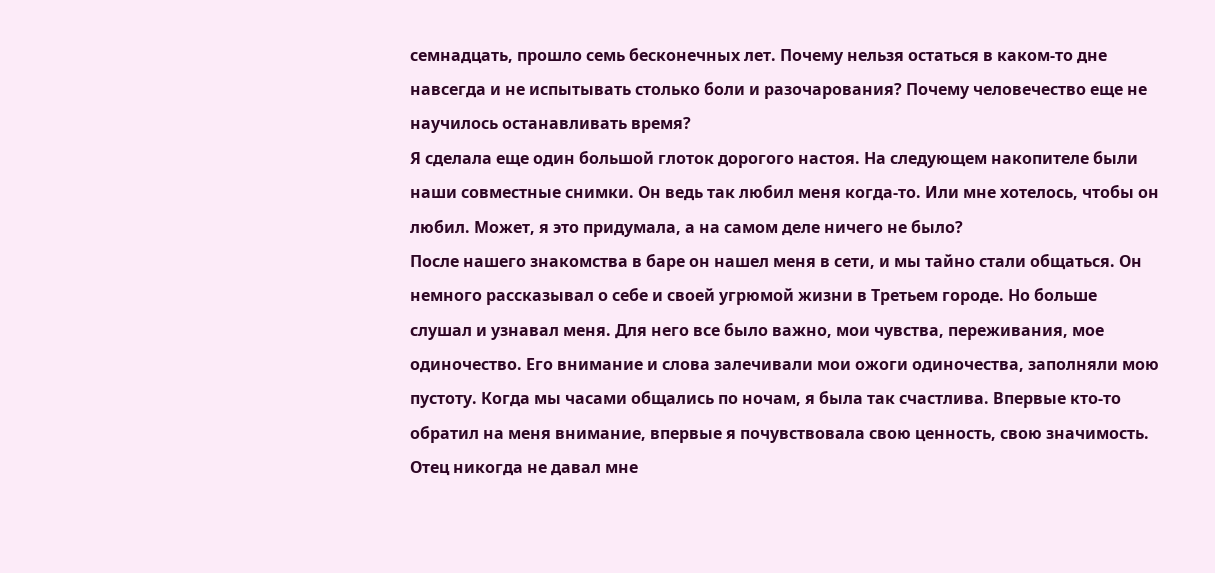семнадцать, прошло семь бесконечных лет. Почему нельзя остаться в каком-то дне навсегда и не испытывать столько боли и разочарования? Почему человечество еще не научилось останавливать время?
Я сделала еще один большой глоток дорогого настоя. На следующем накопителе были наши совместные снимки. Он ведь так любил меня когда-то. Или мне хотелось, чтобы он любил. Может, я это придумала, а на самом деле ничего не было?
После нашего знакомства в баре он нашел меня в сети, и мы тайно стали общаться. Он немного рассказывал о себе и своей угрюмой жизни в Третьем городе. Но больше слушал и узнавал меня. Для него все было важно, мои чувства, переживания, мое одиночество. Его внимание и слова залечивали мои ожоги одиночества, заполняли мою пустоту. Когда мы часами общались по ночам, я была так счастлива. Впервые кто-то обратил на меня внимание, впервые я почувствовала свою ценность, свою значимость. Отец никогда не давал мне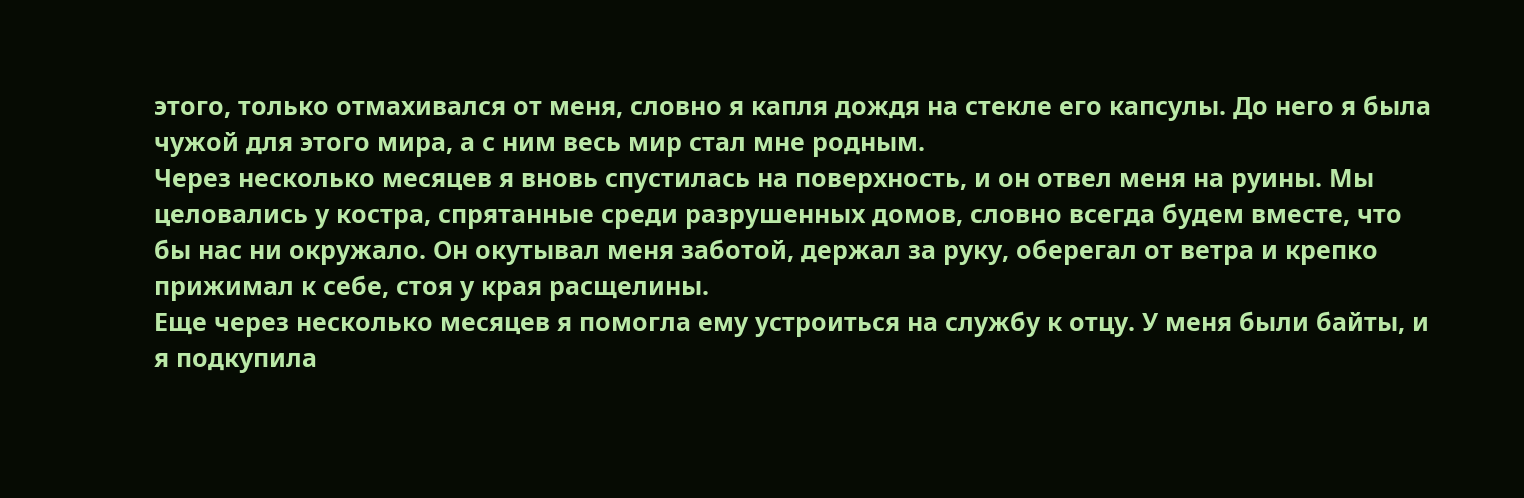этого, только отмахивался от меня, словно я капля дождя на стекле его капсулы. До него я была чужой для этого мира, а с ним весь мир стал мне родным.
Через несколько месяцев я вновь спустилась на поверхность, и он отвел меня на руины. Мы целовались у костра, спрятанные среди разрушенных домов, словно всегда будем вместе, что бы нас ни окружало. Он окутывал меня заботой, держал за руку, оберегал от ветра и крепко прижимал к себе, стоя у края расщелины.
Еще через несколько месяцев я помогла ему устроиться на службу к отцу. У меня были байты, и я подкупила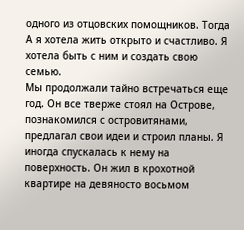одного из отцовских помощников. Тогда
А я хотела жить открыто и счастливо. Я хотела быть с ним и создать свою семью.
Мы продолжали тайно встречаться еще год. Он все тверже стоял на Острове, познакомился с островитянами, предлагал свои идеи и строил планы. Я иногда спускалась к нему на поверхность. Он жил в крохотной квартире на девяносто восьмом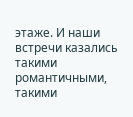этаже. И наши встречи казались такими романтичными, такими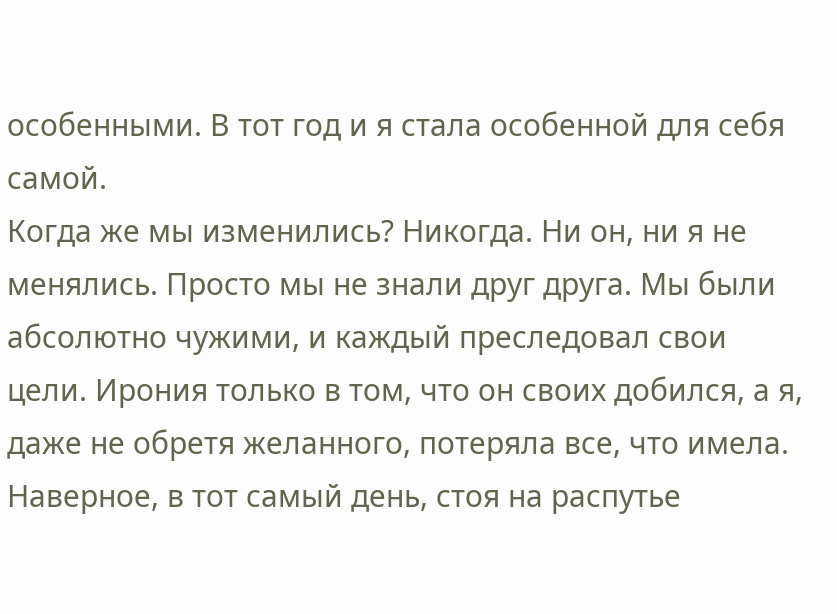особенными. В тот год и я стала особенной для себя самой.
Когда же мы изменились? Никогда. Ни он, ни я не менялись. Просто мы не знали друг друга. Мы были абсолютно чужими, и каждый преследовал свои цели. Ирония только в том, что он своих добился, а я, даже не обретя желанного, потеряла все, что имела.
Наверное, в тот самый день, стоя на распутье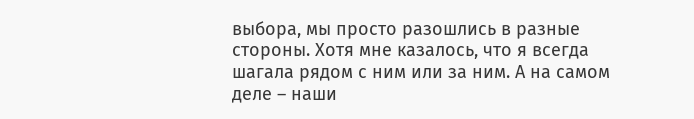выбора, мы просто разошлись в разные стороны. Хотя мне казалось, что я всегда шагала рядом с ним или за ним. А на самом деле – наши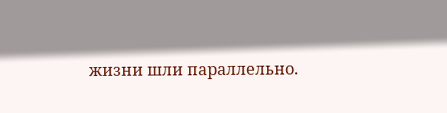жизни шли параллельно.